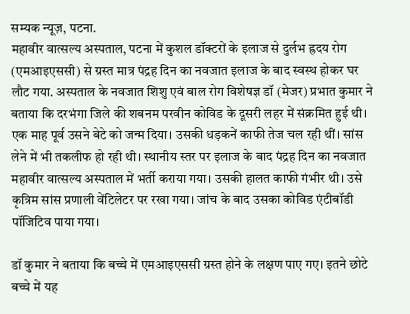सम्यक न्यूज़, पटना.
महावीर वात्सल्य अस्पताल, पटना में कुशल डॉक्टरों के इलाज से दुर्लभ ह्रदय रोग (एमआइएससी) से ग्रस्त मात्र पंद्रह दिन का नवजात इलाज के बाद स्वस्थ होकर घर लौट गया. अस्पताल के नवजात शिशु एवं बाल रोग विशेषज्ञ डॉ (मेजर) प्रभात कुमार ने बताया कि दरभंगा जिले की शबनम परवीन कोविड के दूसरी लहर में संक्रमित हुई थी। एक माह पूर्व उसने बेटे को जन्म दिया। उसकी धड़कनें काफी तेज चल रही थीं। सांस लेने में भी तकलीफ हो रही थी। स्थानीय स्तर पर इलाज के बाद पंद्रह दिन का नवजात महावीर वात्सल्य अस्पताल में भर्ती कराया गया। उसकी हालत काफी गंभीर थी। उसे कृत्रिम सांस प्रणाली वेंटिलेटर पर रखा गया। जांच के बाद उसका कोविड एंटीबॉडी पॉजिटिव पाया गया।

डॉ कुमार ने बताया कि बच्चे में एमआइएससी ग्रस्त होने के लक्षण पाए गए। इतने छोटे बच्चे में यह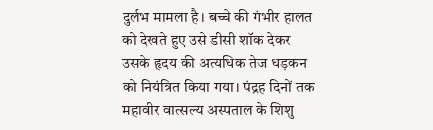दुर्लभ मामला है। बच्चे की गंभीर हालत को देखते हुए उसे डीसी शॉक देकर उसके हृदय की अत्यधिक तेज धड़कन को नियंत्रित किया गया। पंद्रह दिनों तक महावीर वात्सल्य अस्पताल के शिशु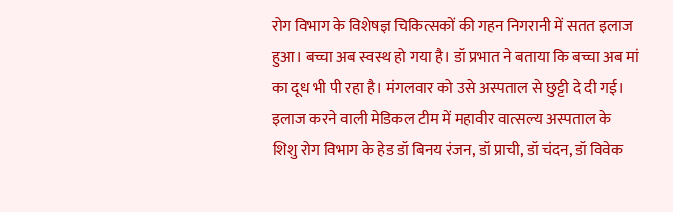रोग विभाग के विशेषज्ञ चिकित्सकों की गहन निगरानी में सतत इलाज हुआ। बच्चा अब स्वस्थ हो गया है। डॉ प्रभात ने बताया कि बच्चा अब मां का दूध भी पी रहा है। मंगलवार को उसे अस्पताल से छुट्टी दे दी गई। इलाज करने वाली मेडिकल टीम में महावीर वात्सल्य अस्पताल के शिशु रोग विभाग के हेड डॉ बिनय रंजन, डॉ प्राची, डॉ चंदन, डॉ विवेक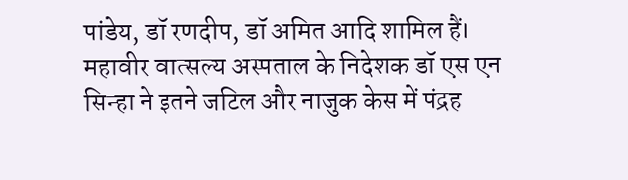पांडेय, डॉ रणदीप, डॉ अमित आदि शामिल हैं। महावीर वात्सल्य अस्पताल के निदेशक डॉ एस एन सिन्हा ने इतने जटिल और नाजुक केस में पंद्रह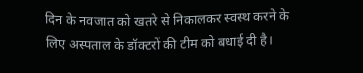दिन के नवजात को खतरे से निकालकर स्वस्थ करने के लिए अस्पताल के डॉक्टरों की टीम को बधाई दी है।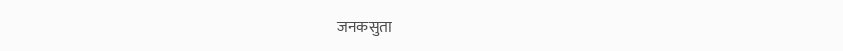जनकसुता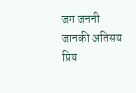जग जननी जानकी अतिसय प्रिय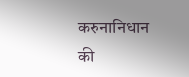करुनानिधान की